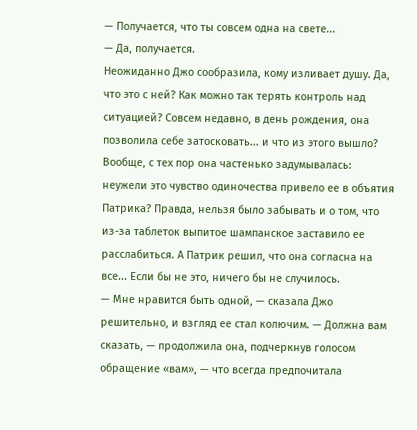— Получается, что ты совсем одна на свете...
— Да, получается.
Неожиданно Джо сообразила, кому изливает душу. Да, что это с ней? Как можно так терять контроль над ситуацией? Совсем недавно, в день рождения, она позволила себе затосковать... и что из этого вышло?
Вообще, с тех пор она частенько задумывалась: неужели это чувство одиночества привело ее в объятия Патрика? Правда, нельзя было забывать и о том, что из-за таблеток выпитое шампанское заставило ее расслабиться. А Патрик решил, что она согласна на все... Если бы не это, ничего бы не случилось.
— Мне нравится быть одной, — сказала Джо решительно, и взгляд ее стал колючим. — Должна вам сказать, — продолжила она, подчеркнув голосом обращение «вам», — что всегда предпочитала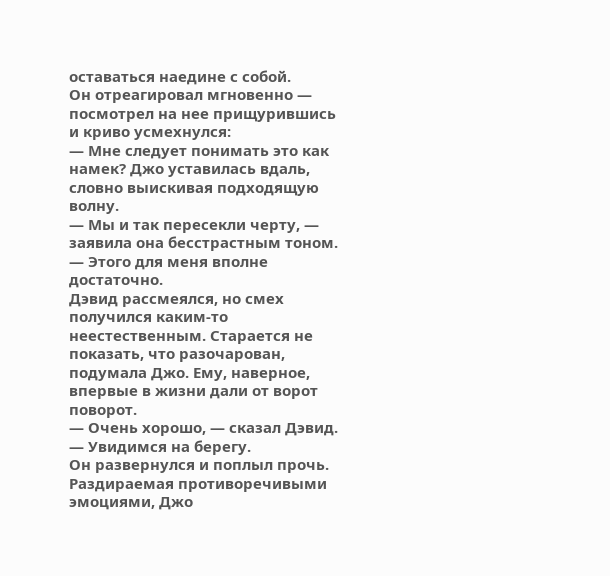оставаться наедине с собой.
Он отреагировал мгновенно — посмотрел на нее прищурившись и криво усмехнулся:
— Мне следует понимать это как намек? Джо уставилась вдаль, словно выискивая подходящую волну.
— Мы и так пересекли черту, — заявила она бесстрастным тоном. — Этого для меня вполне достаточно.
Дэвид рассмеялся, но смех получился каким-то неестественным. Старается не показать, что разочарован, подумала Джо. Ему, наверное, впервые в жизни дали от ворот поворот.
— Очень хорошо, — сказал Дэвид. — Увидимся на берегу.
Он развернулся и поплыл прочь. Раздираемая противоречивыми эмоциями, Джо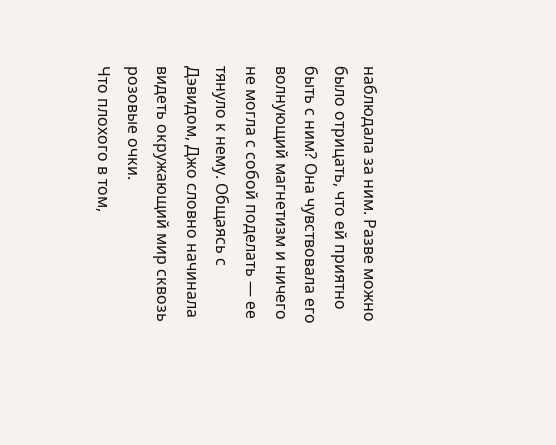наблюдала за ним. Разве можно было отрицать, что ей приятно быть с ним? Она чувствовала его волнующий магнетизм и ничего не могла с собой поделать — ее тянуло к нему. Общаясь с Дэвидом, Джо словно начинала видеть окружающий мир сквозь розовые очки.
Что плохого в том,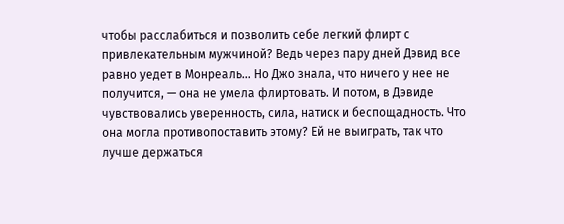чтобы расслабиться и позволить себе легкий флирт с привлекательным мужчиной? Ведь через пару дней Дэвид все равно уедет в Монреаль... Но Джо знала, что ничего у нее не получится, — она не умела флиртовать. И потом, в Дэвиде чувствовались уверенность, сила, натиск и беспощадность. Что она могла противопоставить этому? Ей не выиграть, так что лучше держаться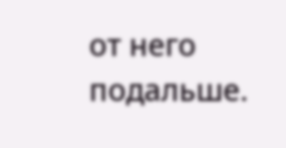от него подальше.